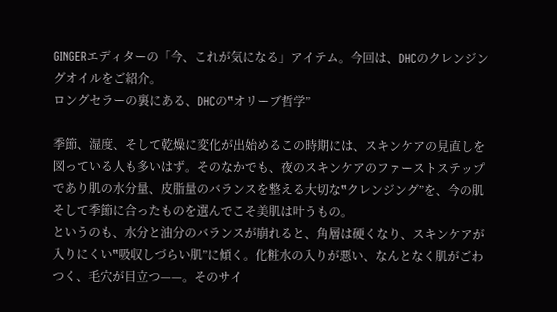GINGERエディターの「今、これが気になる」アイテム。今回は、DHCのクレンジングオイルをご紹介。
ロングセラーの裏にある、DHCの‟オリーブ哲学”

季節、湿度、そして乾燥に変化が出始めるこの時期には、スキンケアの見直しを図っている人も多いはず。そのなかでも、夜のスキンケアのファーストステップであり肌の水分量、皮脂量のバランスを整える大切な‟クレンジング”を、今の肌そして季節に合ったものを選んでこそ美肌は叶うもの。
というのも、水分と油分のバランスが崩れると、角層は硬くなり、スキンケアが入りにくい‟吸収しづらい肌”に傾く。化粧水の入りが悪い、なんとなく肌がごわつく、毛穴が目立つ——。そのサイ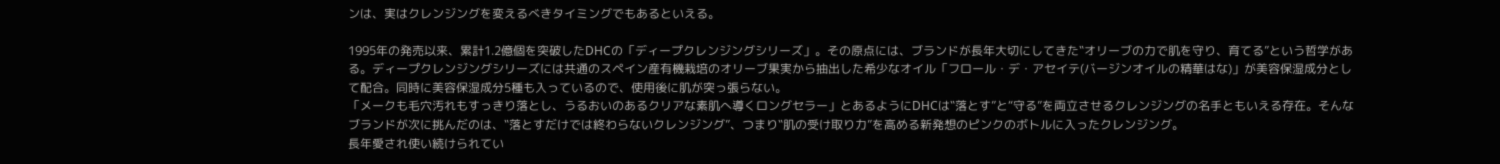ンは、実はクレンジングを変えるべきタイミングでもあるといえる。

1995年の発売以来、累計1.2億個を突破したDHCの「ディープクレンジングシリーズ」。その原点には、ブランドが長年大切にしてきた‟オリーブの力で肌を守り、育てる”という哲学がある。ディープクレンジングシリーズには共通のスペイン産有機栽培のオリーブ果実から抽出した希少なオイル「フロール・デ・アセイテ(バージンオイルの精華はな)」が美容保湿成分として配合。同時に美容保湿成分5種も入っているので、使用後に肌が突っ張らない。
「メークも毛穴汚れもすっきり落とし、うるおいのあるクリアな素肌へ導くロングセラー」とあるようにDHCは‟落とす”と“守る”を両立させるクレンジングの名手ともいえる存在。そんなブランドが次に挑んだのは、‟落とすだけでは終わらないクレンジング”、つまり‟肌の受け取り力”を高める新発想のピンクのボトルに入ったクレンジング。
長年愛され使い続けられてい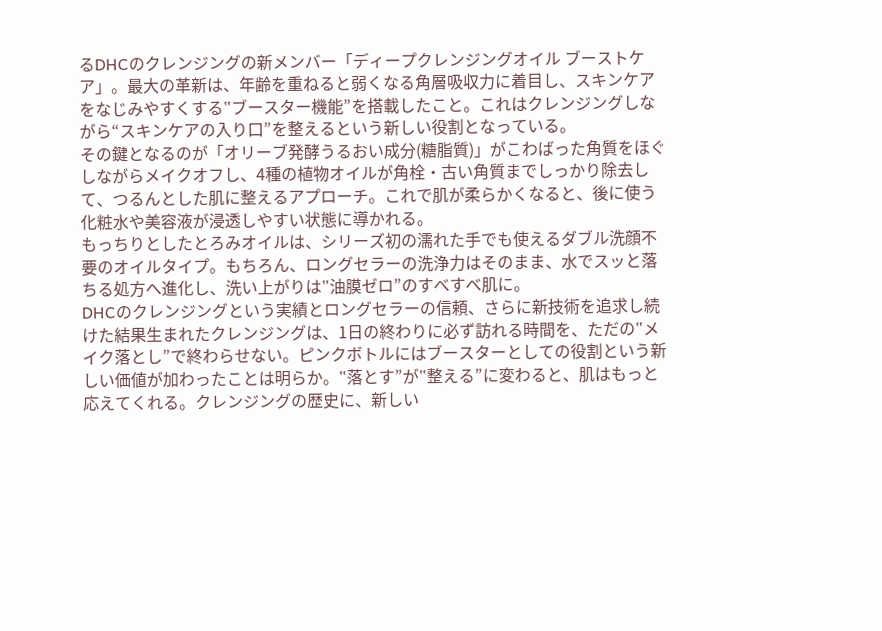るDHCのクレンジングの新メンバー「ディープクレンジングオイル ブーストケア」。最大の革新は、年齢を重ねると弱くなる角層吸収力に着目し、スキンケアをなじみやすくする‟ブースター機能”を搭載したこと。これはクレンジングしながら“スキンケアの入り口”を整えるという新しい役割となっている。
その鍵となるのが「オリーブ発酵うるおい成分(糖脂質)」がこわばった角質をほぐしながらメイクオフし、4種の植物オイルが角栓・古い角質までしっかり除去して、つるんとした肌に整えるアプローチ。これで肌が柔らかくなると、後に使う化粧水や美容液が浸透しやすい状態に導かれる。
もっちりとしたとろみオイルは、シリーズ初の濡れた手でも使えるダブル洗顔不要のオイルタイプ。もちろん、ロングセラーの洗浄力はそのまま、水でスッと落ちる処方へ進化し、洗い上がりは‟油膜ゼロ”のすべすべ肌に。
DHCのクレンジングという実績とロングセラーの信頼、さらに新技術を追求し続けた結果生まれたクレンジングは、1日の終わりに必ず訪れる時間を、ただの‟メイク落とし”で終わらせない。ピンクボトルにはブースターとしての役割という新しい価値が加わったことは明らか。‟落とす”が‟整える”に変わると、肌はもっと応えてくれる。クレンジングの歴史に、新しい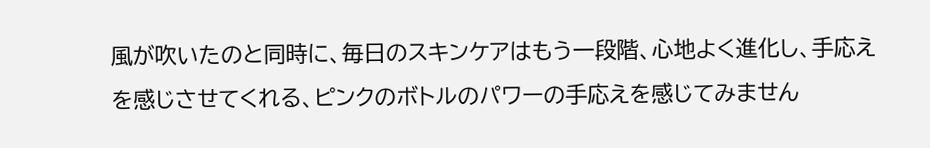風が吹いたのと同時に、毎日のスキンケアはもう一段階、心地よく進化し、手応えを感じさせてくれる、ピンクのボトルのパワーの手応えを感じてみません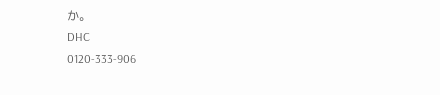か。
DHC
0120-333-906